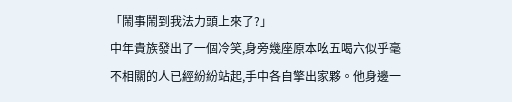「鬧事鬧到我法力頭上來了?」
中年貴族發出了一個冷笑,身旁幾座原本吆五喝六似乎毫不相關的人已經紛紛站起,手中各自擎出家夥。他身邊一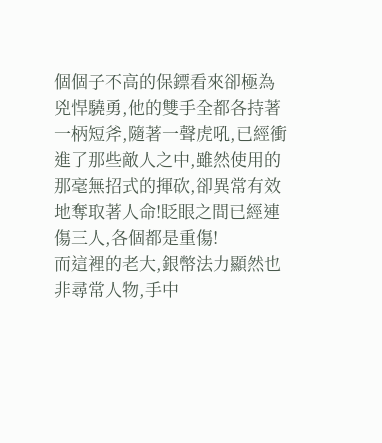個個子不高的保鏢看來卻極為兇悍驍勇,他的雙手全都各持著一柄短斧,隨著一聲虎吼,已經衝進了那些敵人之中,雖然使用的那毫無招式的揮砍,卻異常有效地奪取著人命!眨眼之間已經連傷三人,各個都是重傷!
而這裡的老大,銀幣法力顯然也非尋常人物,手中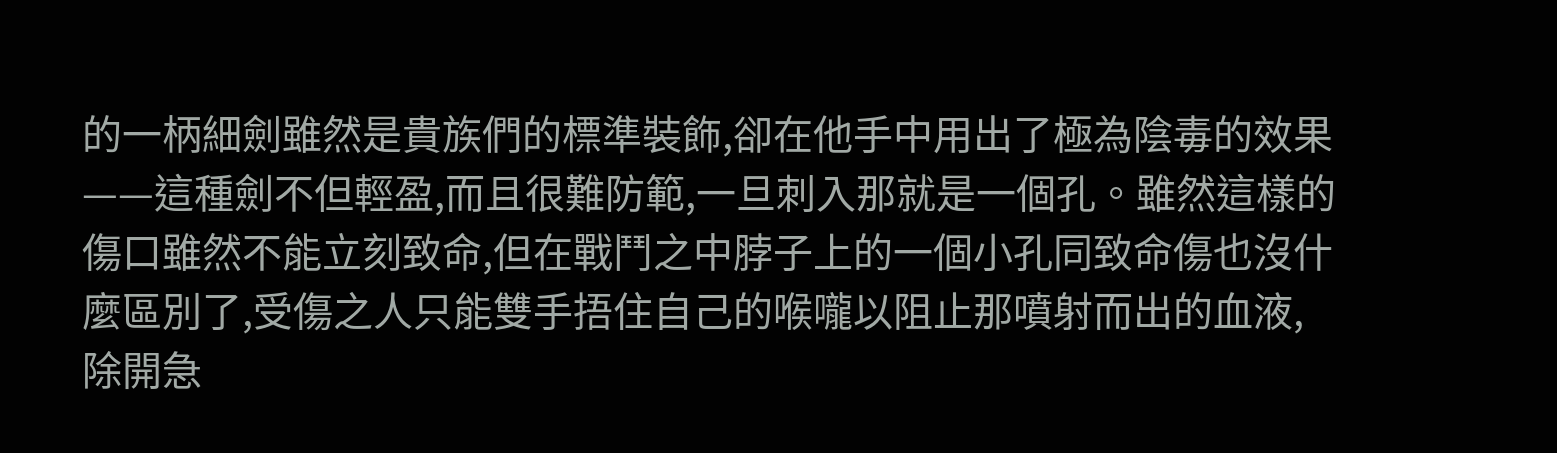的一柄細劍雖然是貴族們的標準裝飾,卻在他手中用出了極為陰毒的效果——這種劍不但輕盈,而且很難防範,一旦刺入那就是一個孔。雖然這樣的傷口雖然不能立刻致命,但在戰鬥之中脖子上的一個小孔同致命傷也沒什麼區別了,受傷之人只能雙手捂住自己的喉嚨以阻止那噴射而出的血液,除開急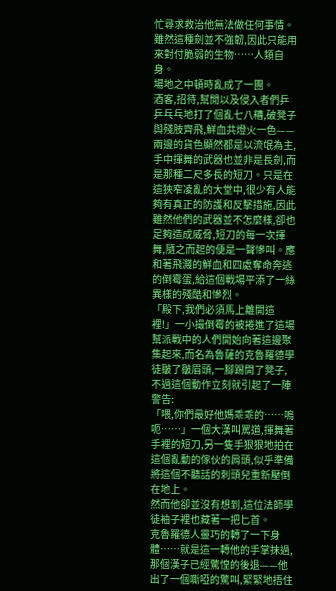忙尋求救治他無法做任何事情。
雖然這種劍並不強韌,因此只能用來對付脆弱的生物……人類自身。
場地之中頓時亂成了一團。
酒客,招待,幫閒以及侵入者們乒乒乓乓地打了個亂七八糟,破凳子與殘肢齊飛,鮮血共燈火一色——兩邊的貨色顯然都是以流氓為主,手中揮舞的武器也並非是長劍,而是那種二尺多長的短刀。只是在這狹窄凌亂的大堂中,很少有人能夠有真正的防護和反擊措施,因此雖然他們的武器並不怎麼樣,卻也足夠造成威脅,短刀的每一次揮舞,隨之而起的便是一聲慘叫。應和著飛濺的鮮血和四處奪命奔逃的倒霉蛋,給這個戰場平添了一絲異樣的殘酷和慘烈。
「殿下,我們必須馬上離開這裡!」一小撮倒霉的被捲進了這場幫派戰中的人們開始向著這邊聚集起來,而名為魯薩的克魯羅德學徒皺了皺眉頭,一腳踢開了凳子,不過這個動作立刻就引起了一陣警告:
「喂,你們最好他媽乖乖的……嗚呃……」一個大漢叫罵道,揮舞著手裡的短刀,另一隻手狠狠地拍在這個亂動的傢伙的肩頭,似乎準備將這個不聽話的刺頭兒重新壓倒在地上。
然而他卻並沒有想到,這位法師學徒袖子裡也藏著一把匕首。
克魯羅德人靈巧的轉了一下身體……就是這一轉他的手掌抹過,那個漢子已經驚惶的後退——他出了一個嘶啞的驚叫,緊緊地捂住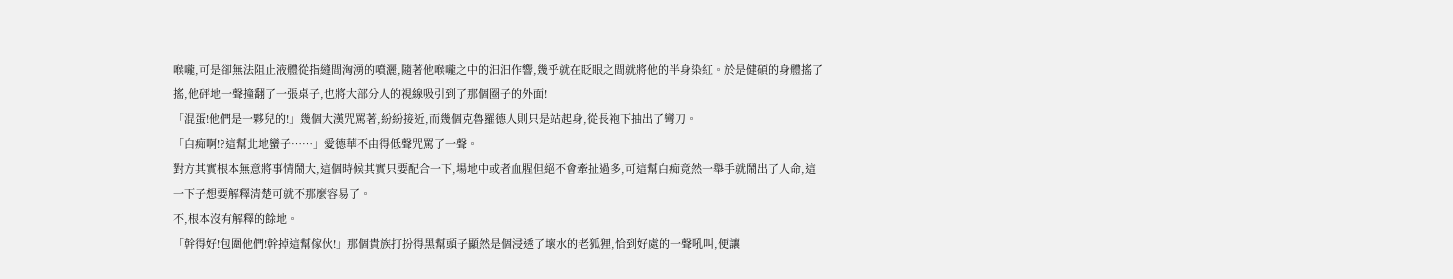喉嚨,可是卻無法阻止液體從指縫間洶湧的噴灑,隨著他喉嚨之中的汩汩作響,幾乎就在眨眼之間就將他的半身染紅。於是健碩的身體搖了搖,他砰地一聲撞翻了一張桌子,也將大部分人的視線吸引到了那個圈子的外面!
「混蛋!他們是一夥兒的!」幾個大漢咒罵著,紛紛接近,而幾個克魯羅德人則只是站起身,從長袍下抽出了彎刀。
「白痴啊!?這幫北地蠻子……」愛德華不由得低聲咒罵了一聲。
對方其實根本無意將事情鬧大,這個時候其實只要配合一下,場地中或者血腥但絕不會牽扯過多,可這幫白痴竟然一舉手就鬧出了人命,這一下子想要解釋清楚可就不那麼容易了。
不,根本沒有解釋的餘地。
「幹得好!包圍他們!幹掉這幫傢伙!」那個貴族打扮得黑幫頭子顯然是個浸透了壞水的老狐狸,恰到好處的一聲吼叫,便讓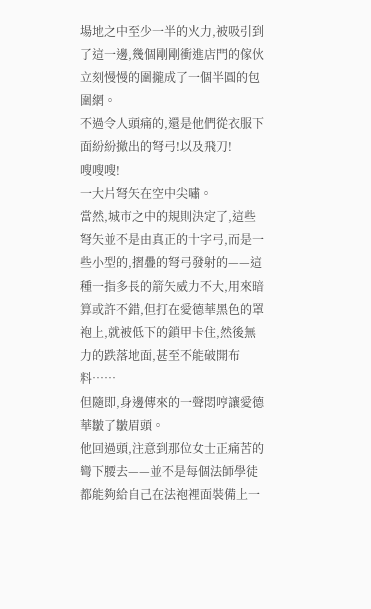場地之中至少一半的火力,被吸引到了這一邊,幾個剛剛衝進店門的傢伙立刻慢慢的圍攏成了一個半圓的包圍網。
不過令人頭痛的,還是他們從衣服下面紛紛撤出的弩弓!以及飛刀!
嗖嗖嗖!
一大片弩矢在空中尖嘯。
當然,城市之中的規則決定了,這些弩矢並不是由真正的十字弓,而是一些小型的,摺疊的弩弓發射的——這種一指多長的箭矢威力不大,用來暗算或許不錯,但打在愛德華黑色的罩袍上,就被低下的鎖甲卡住,然後無力的跌落地面,甚至不能破開布料……
但隨即,身邊傳來的一聲悶哼讓愛德華皺了皺眉頭。
他回過頭,注意到那位女士正痛苦的彎下腰去——並不是每個法師學徒都能夠給自己在法袍裡面裝備上一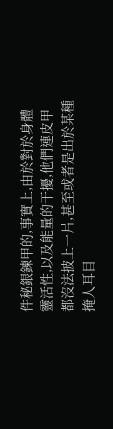件秘銀鍊甲的,事實上,由於對於身體靈活性,以及能量的干擾,他們連皮甲都沒法披上一片,甚至或者是出於某種掩人耳目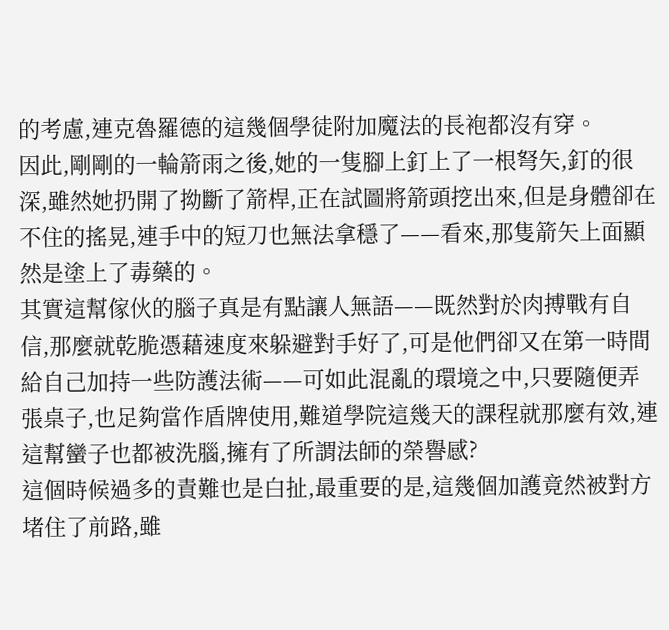的考慮,連克魯羅德的這幾個學徒附加魔法的長袍都沒有穿。
因此,剛剛的一輪箭雨之後,她的一隻腳上釘上了一根弩矢,釘的很深,雖然她扔開了拗斷了箭桿,正在試圖將箭頭挖出來,但是身體卻在不住的搖晃,連手中的短刀也無法拿穩了——看來,那隻箭矢上面顯然是塗上了毒藥的。
其實這幫傢伙的腦子真是有點讓人無語——既然對於肉搏戰有自信,那麼就乾脆憑藉速度來躲避對手好了,可是他們卻又在第一時間給自己加持一些防護法術——可如此混亂的環境之中,只要隨便弄張桌子,也足夠當作盾牌使用,難道學院這幾天的課程就那麼有效,連這幫蠻子也都被洗腦,擁有了所謂法師的榮譽感?
這個時候過多的責難也是白扯,最重要的是,這幾個加護竟然被對方堵住了前路,雖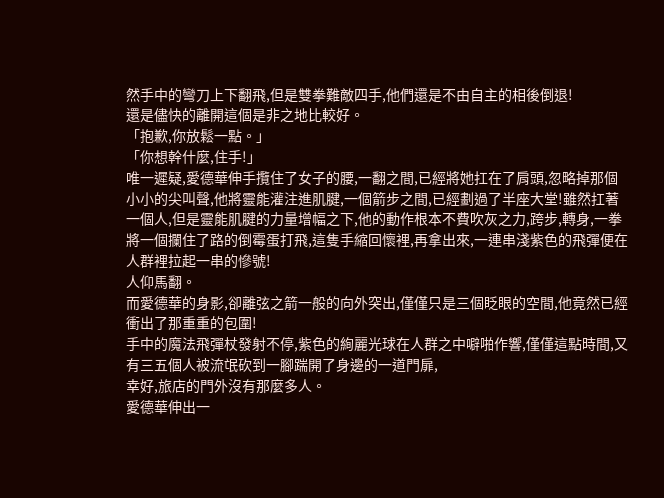然手中的彎刀上下翻飛,但是雙拳難敵四手,他們還是不由自主的相後倒退!
還是儘快的離開這個是非之地比較好。
「抱歉,你放鬆一點。」
「你想幹什麼,住手!」
唯一遲疑,愛德華伸手攬住了女子的腰,一翻之間,已經將她扛在了肩頭,忽略掉那個小小的尖叫聲,他將靈能灌注進肌腱,一個箭步之間,已經劃過了半座大堂!雖然扛著一個人,但是靈能肌腱的力量增幅之下,他的動作根本不費吹灰之力,跨步,轉身,一拳將一個攔住了路的倒霉蛋打飛,這隻手縮回懷裡,再拿出來,一連串淺紫色的飛彈便在人群裡拉起一串的慘號!
人仰馬翻。
而愛德華的身影,卻離弦之箭一般的向外突出,僅僅只是三個眨眼的空間,他竟然已經衝出了那重重的包圍!
手中的魔法飛彈杖發射不停,紫色的絢麗光球在人群之中噼啪作響,僅僅這點時間,又有三五個人被流氓砍到一腳踹開了身邊的一道門扉,
幸好,旅店的門外沒有那麼多人。
愛德華伸出一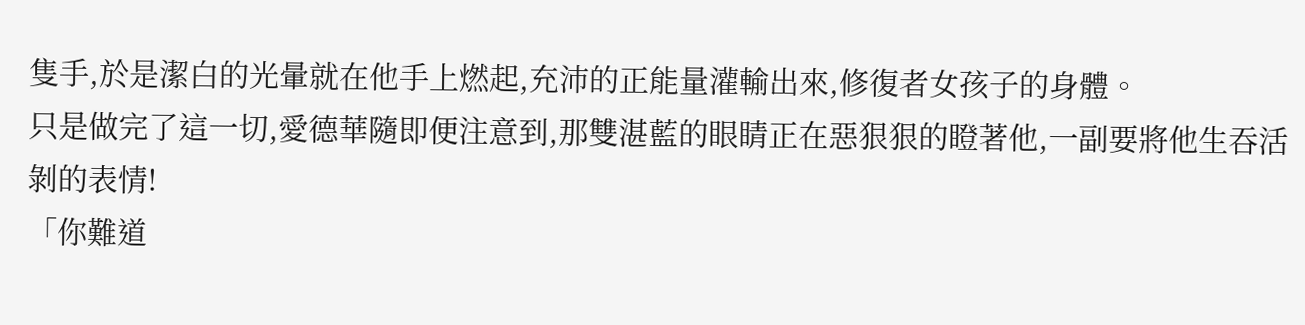隻手,於是潔白的光暈就在他手上燃起,充沛的正能量灌輸出來,修復者女孩子的身體。
只是做完了這一切,愛德華隨即便注意到,那雙湛藍的眼睛正在惡狠狠的瞪著他,一副要將他生吞活剝的表情!
「你難道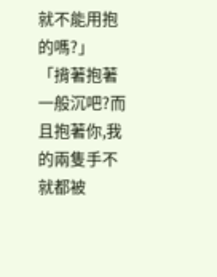就不能用抱的嗎?」
「揹著抱著一般沉吧?而且抱著你,我的兩隻手不就都被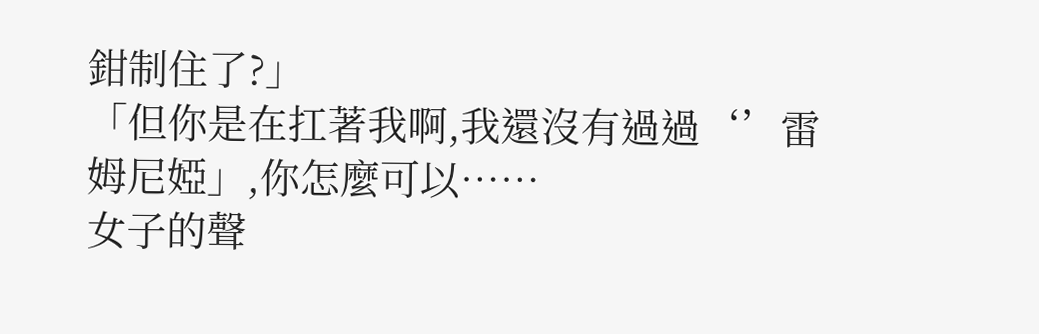鉗制住了?」
「但你是在扛著我啊,我還沒有過過‘’雷姆尼婭」,你怎麼可以……
女子的聲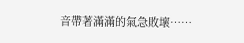音帶著滿滿的氣急敗壞……